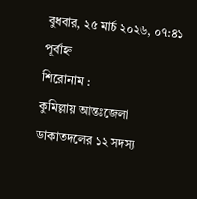বুধবার, ২৫ মার্চ ২০২৬, ০৭:৪১ পূর্বাহ্ন
শিরোনাম :
কুমিল্লায় আন্তঃজেলা ডাকাতদলের ১২ সদস্য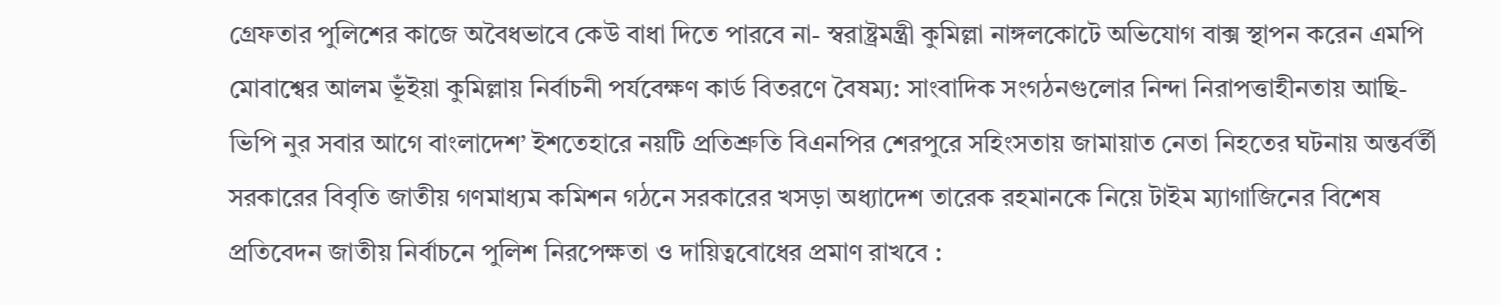গ্রেফতার পুলিশের কাজে অবৈধভাবে কেউ বাধা দিতে পারবে না- স্বরাষ্ট্রমন্ত্রী কুমিল্লা নাঙ্গলকোটে অভিযোগ বাক্স স্থাপন করেন এমপি মোবাশ্বের আলম ভূঁইয়া কুমিল্লায় নির্বাচনী পর্যবেক্ষণ কার্ড বিতরণে বৈষম্য: সাংবাদিক সংগঠনগুলোর নিন্দা নিরাপত্তাহীনতায় আছি- ভিপি নুর সবার আগে বাংলাদেশ’ ইশতেহারে নয়টি প্রতিশ্রুতি বিএনপির শেরপুরে সহিংসতায় জামায়াত নেতা নিহতের ঘটনায় অন্তর্বর্তী সরকারের বিবৃতি জাতীয় গণমাধ্যম কমিশন গঠনে সরকারের খসড়া অধ্যাদেশ তারেক রহমানকে নিয়ে টাইম ম্যাগাজিনের বিশেষ প্রতিবেদন জাতীয় নির্বাচনে পুলিশ নিরপেক্ষতা ও দায়িত্ববোধের প্রমাণ রাখবে :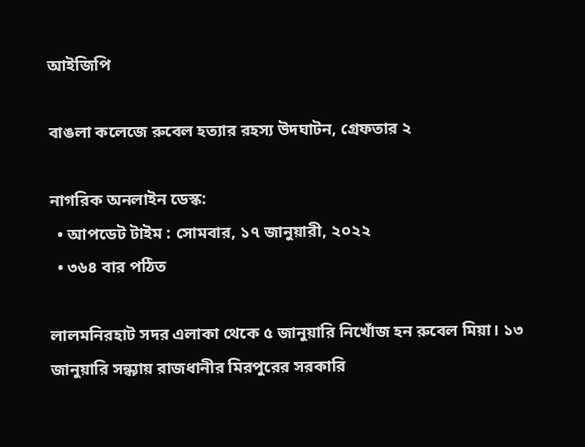আইজিপি

বাঙলা কলেজে রুবেল হত্যার রহস্য উদঘাটন, গ্রেফতার ২

নাগরিক অনলাইন ‌ডেস্ক:
  • আপডেট টাইম : সোমবার, ১৭ জানুয়ারী, ২০২২
  • ৩৬৪ বার পঠিত

লালমনিরহাট সদর এলাকা থেকে ৫ জানুয়ারি নিখোঁজ হন রুবেল মিয়া। ১৩ জানুয়ারি সন্ধ্যায় রাজধানীর মিরপুরের সরকারি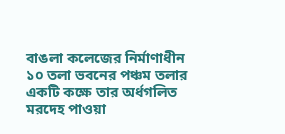বাঙলা কলেজের নির্মাণাধীন ১০ তলা ভবনের পঞ্চম তলার একটি কক্ষে তার অর্ধগলিত মরদেহ পাওয়া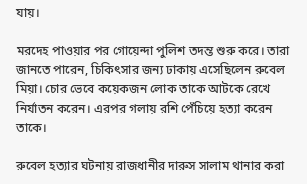যায়।

মরদেহ পাওয়ার পর গোয়েন্দা পুলিশ তদন্ত শুরু করে। তারা জানতে পারেন, চিকিৎসার জন্য ঢাকায় এসেছিলেন রুবেল মিয়া। চোর ভেবে কয়েকজন লোক তাকে আটকে রেখে নির্যাতন করেন। এরপর গলায় রশি পেঁচিয়ে হত্যা করেন তাকে।

রুবেল হত্যার ঘটনায় রাজধানীর দারুস সালাম থানার করা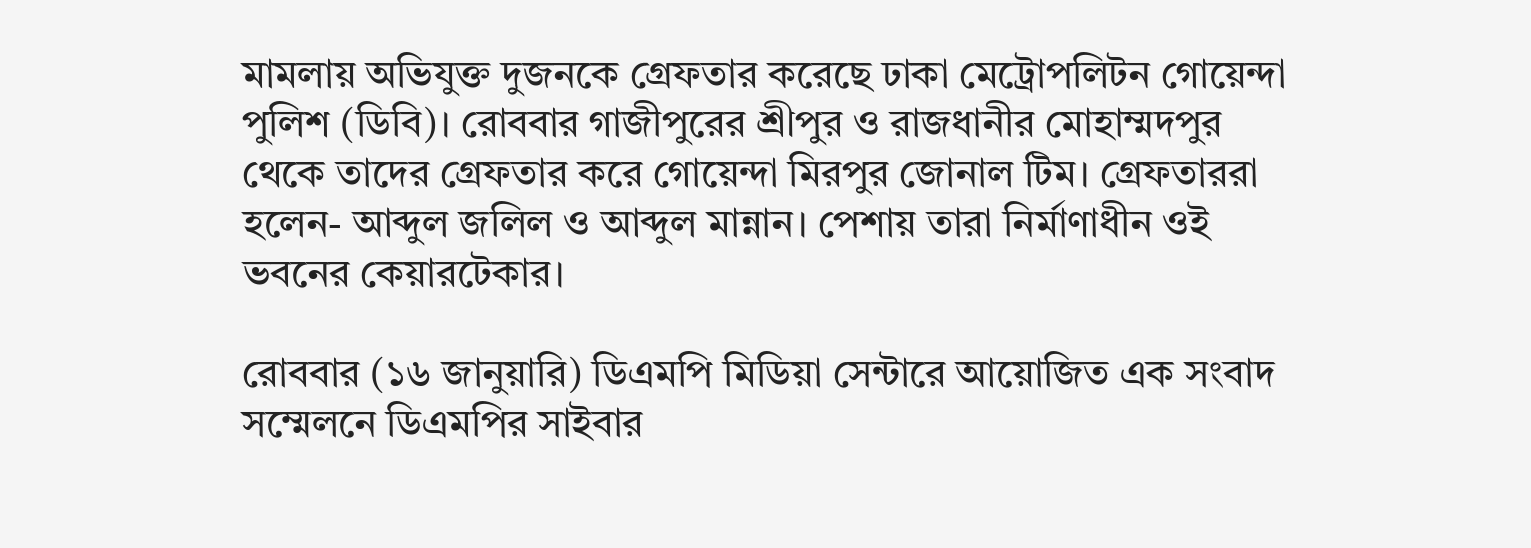মামলায় অভিযুক্ত দুজনকে গ্রেফতার করেছে ঢাকা মেট্রোপলিটন গোয়েন্দা পুলিশ (ডিবি)। রোববার গাজীপুরের শ্রীপুর ও রাজধানীর মোহাম্মদপুর থেকে তাদের গ্রেফতার করে গোয়েন্দা মিরপুর জোনাল টিম। গ্রেফতাররা হলেন- আব্দুল জলিল ও আব্দুল মান্নান। পেশায় তারা নির্মাণাধীন ওই ভবনের কেয়ারটেকার।

রোববার (১৬ জানুয়ারি) ডিএমপি মিডিয়া সেন্টারে আয়োজিত এক সংবাদ সম্মেলনে ডিএমপির সাইবার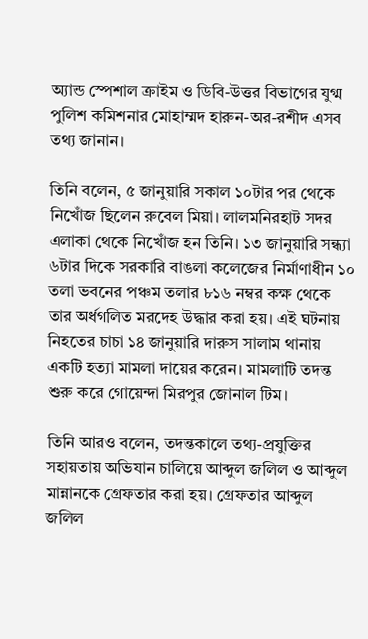অ্যান্ড স্পেশাল ক্রাইম ও ডিবি-উত্তর বিভাগের যুগ্ম পুলিশ কমিশনার মোহাম্মদ হারুন-অর-রশীদ এসব তথ্য জানান।

তিনি বলেন, ৫ জানুয়ারি সকাল ১০টার পর থেকে নিখোঁজ ছিলেন রুবেল মিয়া। লালমনিরহাট সদর এলাকা থেকে নিখোঁজ হন তিনি। ১৩ জানুয়ারি সন্ধ্যা ৬টার দিকে সরকারি বাঙলা কলেজের নির্মাণাধীন ১০ তলা ভবনের পঞ্চম তলার ৮১৬ নম্বর কক্ষ থেকে তার অর্ধগলিত মরদেহ উদ্ধার করা হয়। এই ঘটনায় নিহতের চাচা ১৪ জানুয়ারি দারুস সালাম থানায় একটি হত্যা মামলা দায়ের করেন। মামলাটি তদন্ত শুরু করে গোয়েন্দা মিরপুর জোনাল টিম।

তিনি আরও বলেন, তদন্তকালে তথ্য-প্রযুক্তির সহায়তায় অভিযান চালিয়ে আব্দুল জলিল ও আব্দুল মান্নানকে গ্রেফতার করা হয়। গ্রেফতার আব্দুল জলিল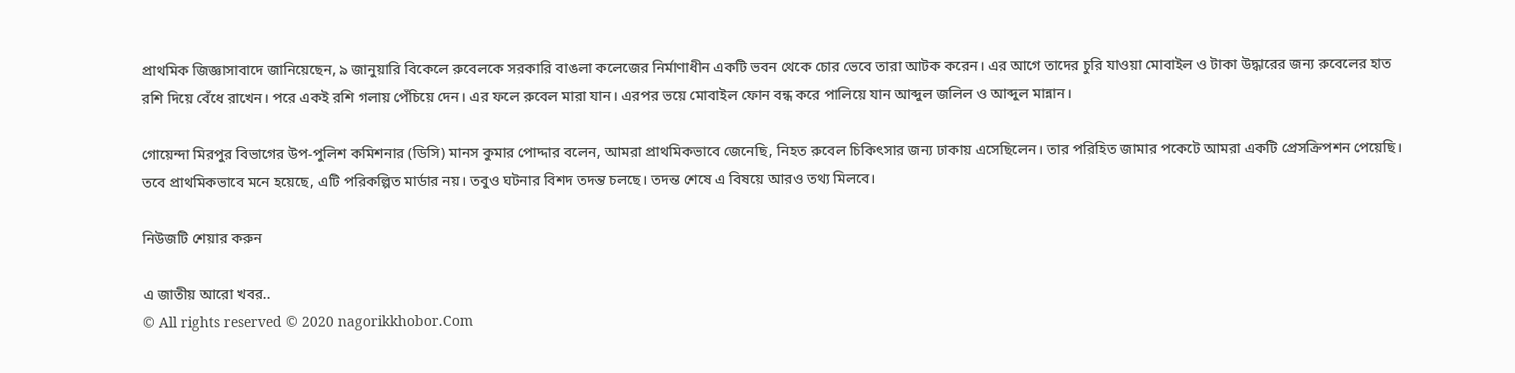প্রাথমিক জিজ্ঞাসাবাদে জানিয়েছেন, ৯ জানুয়ারি বিকেলে রুবেলকে সরকারি বাঙলা কলেজের নির্মাণাধীন একটি ভবন থেকে চোর ভেবে তারা আটক করেন। এর আগে তাদের চুরি যাওয়া মোবাইল ও টাকা উদ্ধারের জন্য রুবেলের হাত রশি দিয়ে বেঁধে রাখেন। পরে একই রশি গলায় পেঁচিয়ে দেন। এর ফলে রুবেল মারা যান। এরপর ভয়ে মোবাইল ফোন বন্ধ করে পালিয়ে যান আব্দুল জলিল ও আব্দুল মান্নান।

গোয়েন্দা মিরপুর বিভাগের উপ-পুলিশ কমিশনার (ডিসি) মানস কুমার পোদ্দার বলেন, আমরা প্রাথমিকভাবে জেনেছি, নিহত রুবেল চিকিৎসার জন্য ঢাকায় এসেছিলেন। তার পরিহিত জামার পকেটে আমরা একটি প্রেসক্রিপশন পেয়েছি। তবে প্রাথমিকভাবে মনে হয়েছে, এটি পরিকল্পিত মার্ডার নয়। তবুও ঘটনার বিশদ তদন্ত চলছে। তদন্ত শেষে এ বিষয়ে আরও তথ্য মিলবে।

নিউজটি শেয়ার করুন

এ জাতীয় আরো খবর..
© All rights reserved © 2020 nagorikkhobor.Com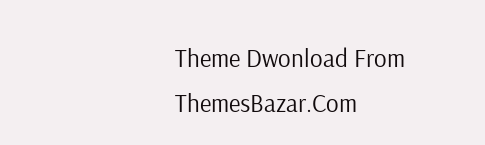Theme Dwonload From ThemesBazar.Com